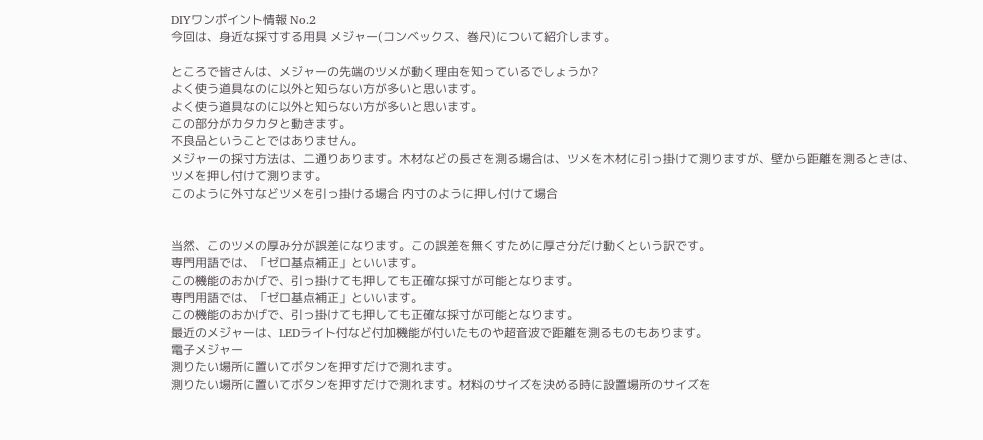DIYワンポイント情報 No.2
今回は、身近な採寸する用具 メジャー(コンベックス、巻尺)について紹介します。

ところで皆さんは、メジャーの先端のツメが動く理由を知っているでしょうか?
よく使う道具なのに以外と知らない方が多いと思います。
よく使う道具なのに以外と知らない方が多いと思います。
この部分がカタカタと動きます。
不良品ということではありません。
メジャーの採寸方法は、二通りあります。木材などの長さを測る場合は、ツメを木材に引っ掛けて測りますが、壁から距離を測るときは、
ツメを押し付けて測ります。
このように外寸などツメを引っ掛ける場合 内寸のように押し付けて場合


当然、このツメの厚み分が誤差になります。この誤差を無くすために厚さ分だけ動くという訳です。
専門用語では、「ゼロ基点補正」といいます。
この機能のおかげで、引っ掛けても押しても正確な採寸が可能となります。
専門用語では、「ゼロ基点補正」といいます。
この機能のおかげで、引っ掛けても押しても正確な採寸が可能となります。
最近のメジャーは、LEDライト付など付加機能が付いたものや超音波で距離を測るものもあります。
電子メジャー
測りたい場所に置いてボタンを押すだけで測れます。
測りたい場所に置いてボタンを押すだけで測れます。材料のサイズを決める時に設置場所のサイズを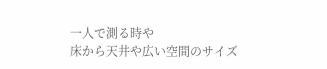一人で測る時や
床から天井や広い空間のサイズ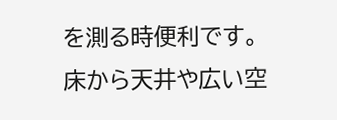を測る時便利です。
床から天井や広い空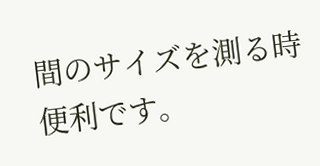間のサイズを測る時便利です。